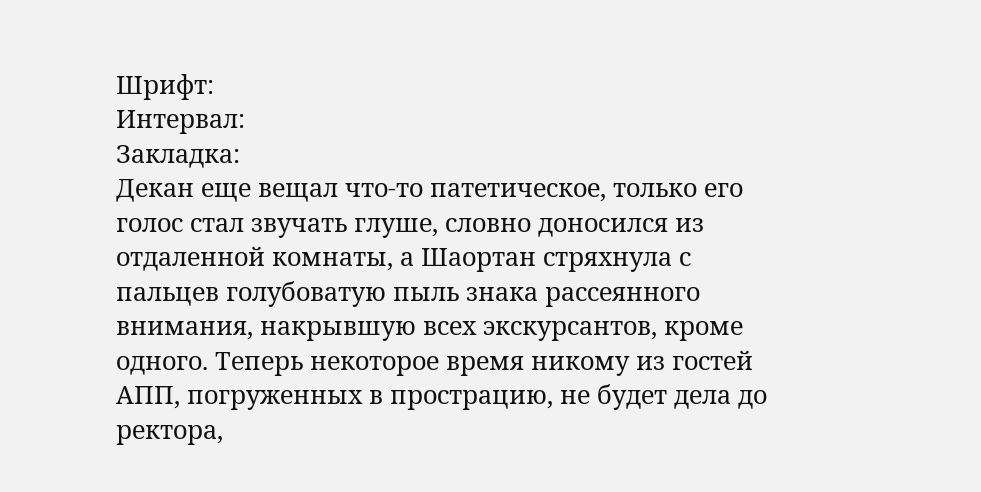Шрифт:
Интервал:
Закладка:
Декан еще вещал что-то патетическое, только его голос стал звучать глуше, словно доносился из отдаленной комнаты, а Шаортан стряхнула с пальцев голубоватую пыль знака рассеянного внимания, накрывшую всех экскурсантов, кроме одного. Теперь некоторое время никому из гостей АПП, погруженных в прострацию, не будет дела до ректора,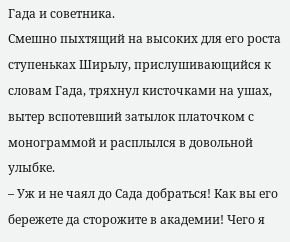Гада и советника.
Смешно пыхтящий на высоких для его роста ступеньках Ширьлу, прислушивающийся к словам Гада, тряхнул кисточками на ушах, вытер вспотевший затылок платочком с монограммой и расплылся в довольной улыбке.
– Уж и не чаял до Сада добраться! Как вы его бережете да сторожите в академии! Чего я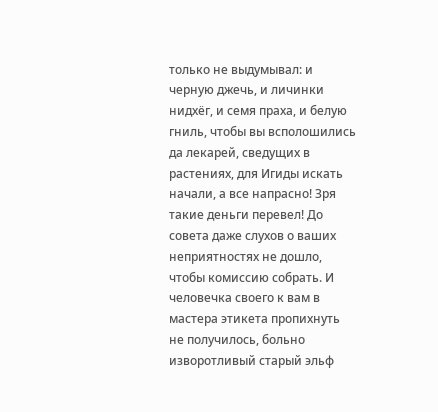только не выдумывал: и черную джечь, и личинки нидхёг, и семя праха, и белую гниль, чтобы вы всполошились да лекарей, сведущих в растениях, для Игиды искать начали, а все напрасно! Зря такие деньги перевел! До совета даже слухов о ваших неприятностях не дошло, чтобы комиссию собрать. И человечка своего к вам в мастера этикета пропихнуть не получилось, больно изворотливый старый эльф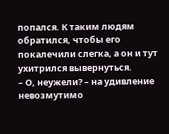попался. К таким людям обратился, чтобы его покалечили слегка, а он и тут ухитрился вывернуться.
– О, неужели? – на удивление невозмутимо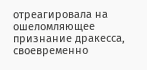отреагировала на ошеломляющее признание дракесса, своевременно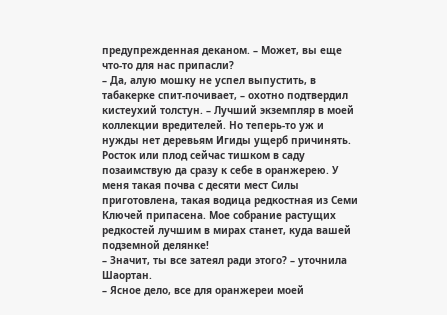предупрежденная деканом. – Может, вы еще что-то для нас припасли?
– Да, алую мошку не успел выпустить, в табакерке спит-почивает, – охотно подтвердил кистеухий толстун. – Лучший экземпляр в моей коллекции вредителей. Но теперь-то уж и нужды нет деревьям Игиды ущерб причинять. Росток или плод сейчас тишком в саду позаимствую да сразу к себе в оранжерею. У меня такая почва с десяти мест Силы приготовлена, такая водица редкостная из Семи Ключей припасена. Мое собрание растущих редкостей лучшим в мирах станет, куда вашей подземной делянке!
– Значит, ты все затеял ради этого? – уточнила Шаортан.
– Ясное дело, все для оранжереи моей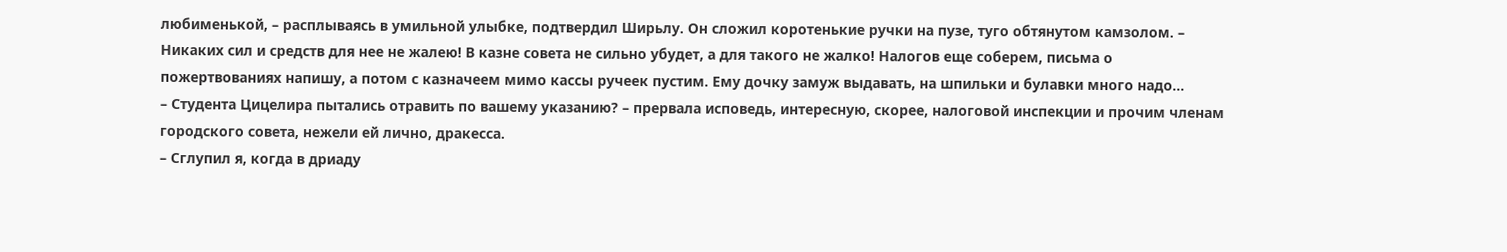любименькой, – расплываясь в умильной улыбке, подтвердил Ширьлу. Он сложил коротенькие ручки на пузе, туго обтянутом камзолом. – Никаких сил и средств для нее не жалею! В казне совета не сильно убудет, а для такого не жалко! Налогов еще соберем, письма о пожертвованиях напишу, а потом с казначеем мимо кассы ручеек пустим. Ему дочку замуж выдавать, на шпильки и булавки много надо…
– Студента Цицелира пытались отравить по вашему указанию? – прервала исповедь, интересную, скорее, налоговой инспекции и прочим членам городского совета, нежели ей лично, дракесса.
– Сглупил я, когда в дриаду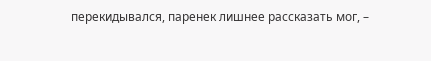перекидывался, паренек лишнее рассказать мог, –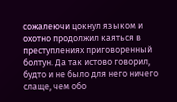сожалеючи цокнул языком и охотно продолжил каяться в преступлениях приговоренный болтун. Да так истово говорил, будто и не было для него ничего слаще, чем обо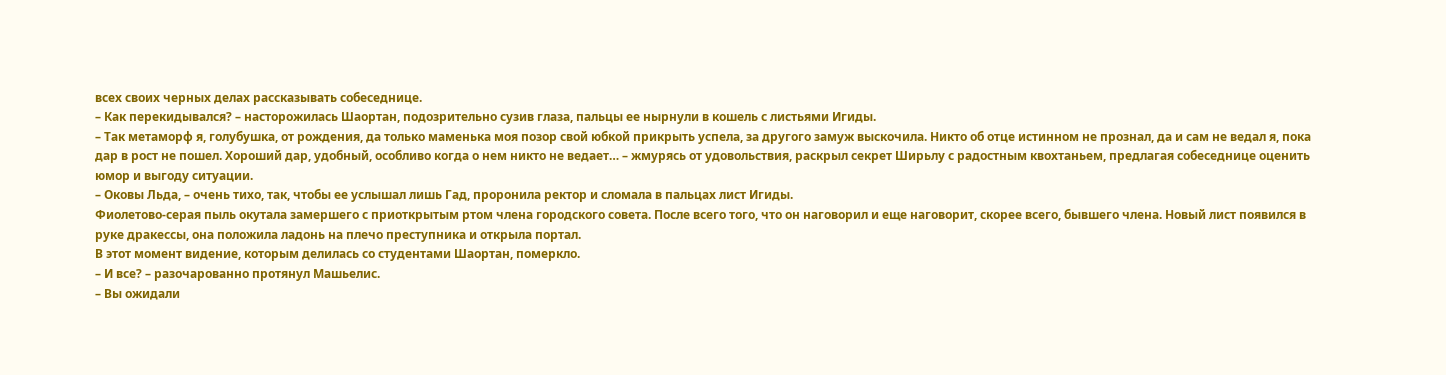всех своих черных делах рассказывать собеседнице.
– Как перекидывался? – насторожилась Шаортан, подозрительно сузив глаза, пальцы ее нырнули в кошель с листьями Игиды.
– Так метаморф я, голубушка, от рождения, да только маменька моя позор свой юбкой прикрыть успела, за другого замуж выскочила. Никто об отце истинном не прознал, да и сам не ведал я, пока дар в рост не пошел. Хороший дар, удобный, особливо когда о нем никто не ведает… – жмурясь от удовольствия, раскрыл секрет Ширьлу с радостным квохтаньем, предлагая собеседнице оценить юмор и выгоду ситуации.
– Оковы Льда, – очень тихо, так, чтобы ее услышал лишь Гад, проронила ректор и сломала в пальцах лист Игиды.
Фиолетово-серая пыль окутала замершего с приоткрытым ртом члена городского совета. После всего того, что он наговорил и еще наговорит, скорее всего, бывшего члена. Новый лист появился в руке дракессы, она положила ладонь на плечо преступника и открыла портал.
В этот момент видение, которым делилась со студентами Шаортан, померкло.
– И все? – разочарованно протянул Машьелис.
– Вы ожидали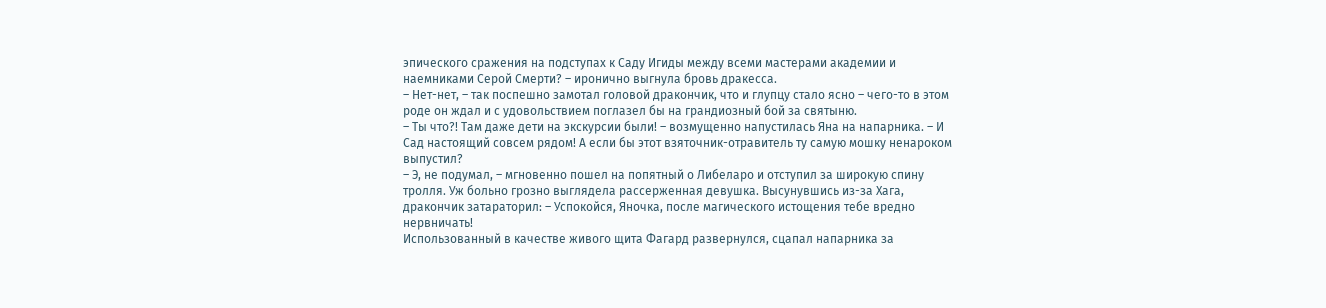эпического сражения на подступах к Саду Игиды между всеми мастерами академии и наемниками Серой Смерти? – иронично выгнула бровь дракесса.
– Нет-нет, – так поспешно замотал головой дракончик, что и глупцу стало ясно – чего-то в этом роде он ждал и с удовольствием поглазел бы на грандиозный бой за святыню.
– Ты что?! Там даже дети на экскурсии были! – возмущенно напустилась Яна на напарника. – И Сад настоящий совсем рядом! А если бы этот взяточник-отравитель ту самую мошку ненароком выпустил?
– Э, не подумал, – мгновенно пошел на попятный о Либеларо и отступил за широкую спину тролля. Уж больно грозно выглядела рассерженная девушка. Высунувшись из-за Хага, дракончик затараторил: – Успокойся, Яночка, после магического истощения тебе вредно нервничать!
Использованный в качестве живого щита Фагард развернулся, сцапал напарника за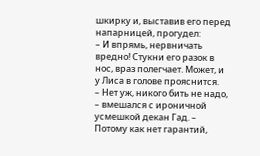шкирку и, выставив его перед напарницей, прогудел:
– И впрямь, нервничать вредно! Стукни его разок в нос, враз полегчает. Может, и у Лиса в голове прояснится.
– Нет уж, никого бить не надо, – вмешался с ироничной усмешкой декан Гад. – Потому как нет гарантий,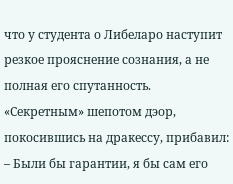что у студента о Либеларо наступит резкое прояснение сознания, а не полная его спутанность.
«Секретным» шепотом дэор, покосившись на дракессу, прибавил:
– Были бы гарантии, я бы сам его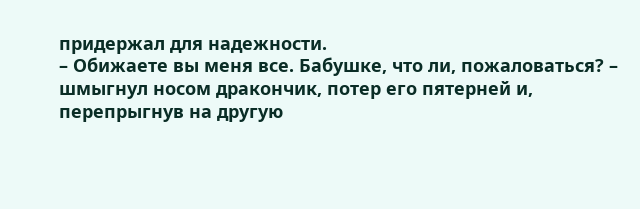придержал для надежности.
– Обижаете вы меня все. Бабушке, что ли, пожаловаться? – шмыгнул носом дракончик, потер его пятерней и, перепрыгнув на другую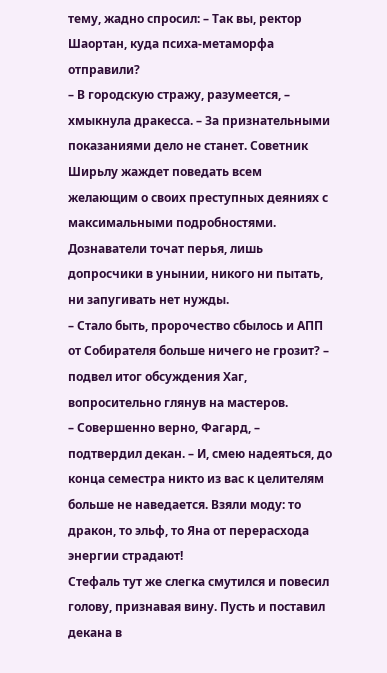тему, жадно спросил: – Так вы, ректор Шаортан, куда психа-метаморфа отправили?
– В городскую стражу, разумеется, – хмыкнула дракесса. – За признательными показаниями дело не станет. Советник Ширьлу жаждет поведать всем желающим о своих преступных деяниях с максимальными подробностями. Дознаватели точат перья, лишь допросчики в унынии, никого ни пытать, ни запугивать нет нужды.
– Стало быть, пророчество сбылось и АПП от Собирателя больше ничего не грозит? – подвел итог обсуждения Хаг, вопросительно глянув на мастеров.
– Совершенно верно, Фагард, – подтвердил декан. – И, смею надеяться, до конца семестра никто из вас к целителям больше не наведается. Взяли моду: то дракон, то эльф, то Яна от перерасхода энергии страдают!
Стефаль тут же слегка смутился и повесил голову, признавая вину. Пусть и поставил декана в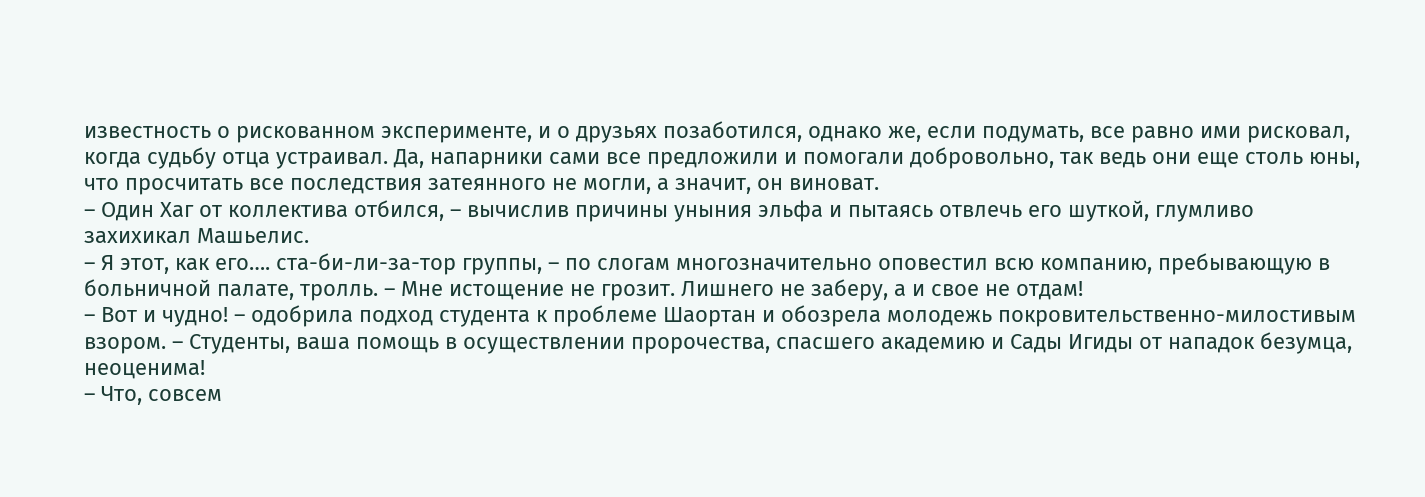известность о рискованном эксперименте, и о друзьях позаботился, однако же, если подумать, все равно ими рисковал, когда судьбу отца устраивал. Да, напарники сами все предложили и помогали добровольно, так ведь они еще столь юны, что просчитать все последствия затеянного не могли, а значит, он виноват.
– Один Хаг от коллектива отбился, – вычислив причины уныния эльфа и пытаясь отвлечь его шуткой, глумливо захихикал Машьелис.
– Я этот, как его…. ста-би-ли-за-тор группы, – по слогам многозначительно оповестил всю компанию, пребывающую в больничной палате, тролль. – Мне истощение не грозит. Лишнего не заберу, а и свое не отдам!
– Вот и чудно! – одобрила подход студента к проблеме Шаортан и обозрела молодежь покровительственно-милостивым взором. – Студенты, ваша помощь в осуществлении пророчества, спасшего академию и Сады Игиды от нападок безумца, неоценима!
– Что, совсем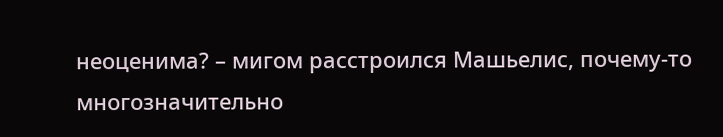неоценима? – мигом расстроился Машьелис, почему-то многозначительно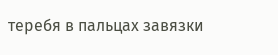теребя в пальцах завязки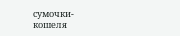сумочки-кошеля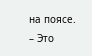на поясе.
– Это